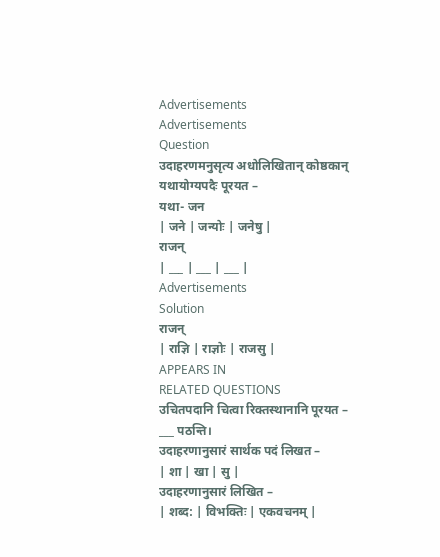Advertisements
Advertisements
Question
उदाहरणमनुसृत्य अधोलिखितान् कोष्ठकान् यथायोग्यपदैः पूरयत –
यथा- जन
| जने | जन्योः | जनेषु |
राजन्
| ___ | ___ | ___ |
Advertisements
Solution
राजन्
| राज्ञि | राज्ञोः | राजसु |
APPEARS IN
RELATED QUESTIONS
उचितपदानि चित्वा रिक्तस्थानानि पूरयत –
___ पठन्ति।
उदाहरणानुसारं सार्थक पदं लिखत –
| शा | खा | सु |
उदाहरणानुसारं लिखित –
| शब्द: | विभक्तिः | एकवचनम् |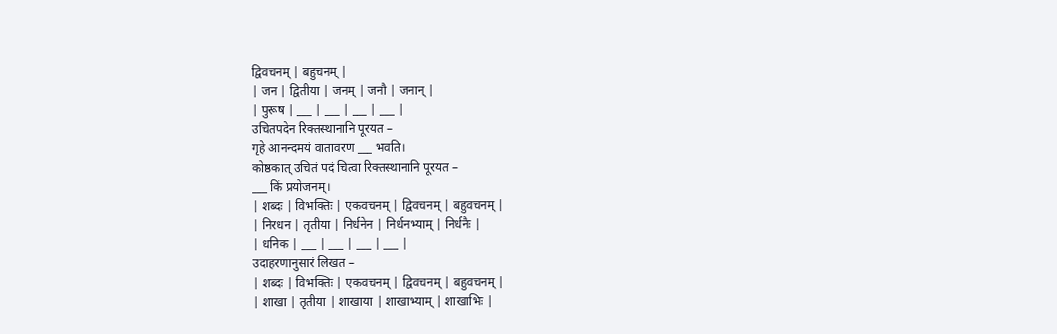द्विवचनम् | बहुचनम् |
| जन | द्वितीया | जनम् | जनौ | जनान् |
| पुरूष | ___ | ___ | ___ | ___ |
उचितपदेन रिक्तस्थानानि पूरयत –
गृहे आनन्दमयं वातावरण ___ भवति।
कोष्ठकात् उचितं पदं चित्वा रिक्तस्थानानि पूरयत –
___ किं प्रयोजनम्।
| शब्दः | विभक्तिः | एकवचनम् | द्विवचनम् | बहुवचनम् |
| निरधन | तृतीया | निर्धनेन | निर्धनभ्याम् | निर्धनैः |
| धनिक | ___ | ___ | ___ | ___ |
उदाहरणानुसारं लिखत –
| शब्दः | विभक्तिः | एकवचनम् | द्विवचनम् | बहुवचनम् |
| शाखा | तृतीया | शाखाया | शाखाभ्याम् | शाखाभिः |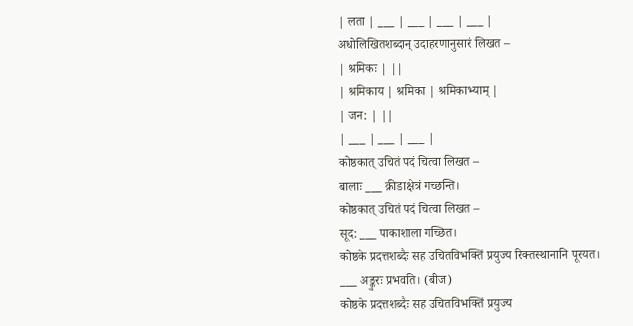| लता | ___ | ___ | ___ | ___ |
अधोलिखितशब्दान् उदाहरणानुसारं लिखत –
| श्रमिकः | ||
| श्रमिकाय | श्रमिका | श्रमिकाभ्याम् |
| जन: | ||
| ___ | ___ | ___ |
कोष्ठकात् उचितं पदं चित्वा लिखत –
बालाः ___ क्रीडाक्षेत्रं गच्छन्ति।
कोष्ठकात् उचितं पदं चित्वा लिखत –
सूद: ___ पाकाशाला गच्छित।
कोष्ठके प्रदत्तशब्दैः सह उचितविभक्तिं प्रयुज्य रिक्तस्थानानि पूरयत।
___ अङ्कुरः प्रभवति। (बीज)
कोष्ठके प्रदत्तशब्दैः सह उचितविभक्तिं प्रयुज्य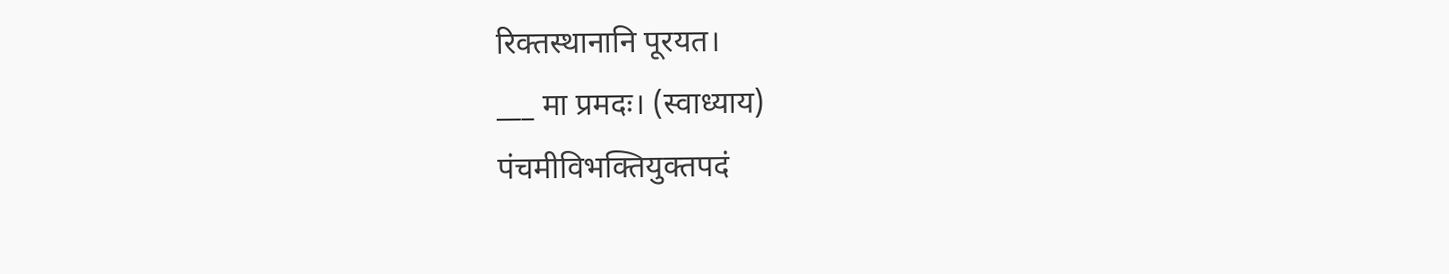रिक्तस्थानानि पूरयत।
___ मा प्रमदः। (स्वाध्याय)
पंचमीविभक्तियुक्तपदं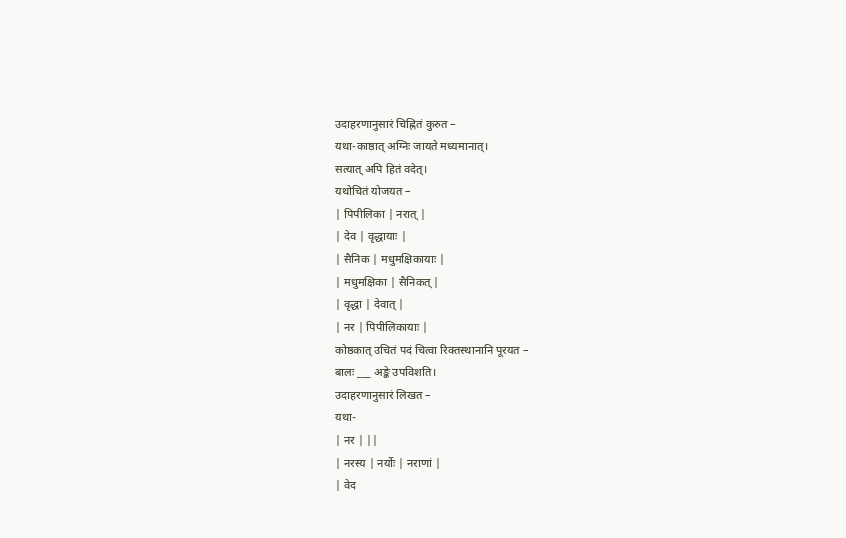उदाहरणानुसारं चिह्नितं कुरुत –
यथा-काष्ठात् अग्निः जायते मध्यमानात्।
सत्यात् अपि हितं वदेत्।
यथोचितं योजयत –
| पिपीलिका | नरात् |
| देव | वृद्धायाः |
| सैनिक | मधुमक्षिकायाः |
| मधुमक्षिका | सैनिकत् |
| वृद्धा | देवात् |
| नर | पिपीलिकायाः |
कोष्ठकात् उचितं पदं चित्वा रिक्तस्थानानि पूरयत –
बालः ___ अङ्के उपविशति।
उदाहरणानुसारं लिखत –
यथा-
| नर | ||
| नरस्य | नर्योः | नराणां |
| वेद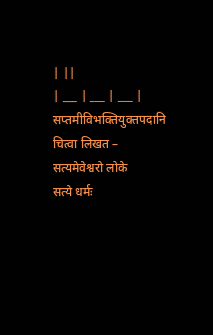| ||
| ___ | ___ | ___ |
सप्तमीविभक्तियुक्तपदानि चित्वा लिखत –
सत्यमेवेश्वरो लोके
सत्ये धर्मः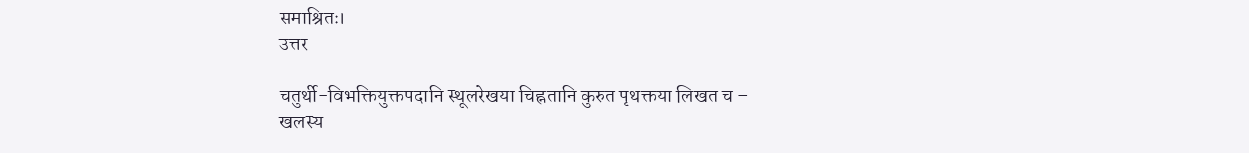समाश्रितः।
उत्तर

चतुर्थी-विभक्तियुक्तपदानि स्थूलरेखया चिह्नतानि कुरुत पृथक्तया लिखत च –
खलस्य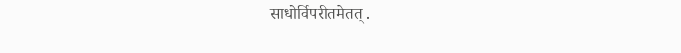साधोर्विपरीतमेतत् .